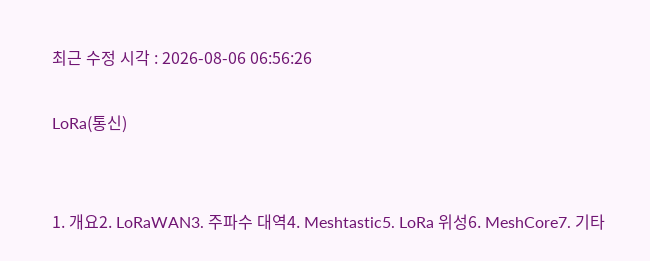최근 수정 시각 : 2026-08-06 06:56:26

LoRa(통신)


1. 개요2. LoRaWAN3. 주파수 대역4. Meshtastic5. LoRa 위성6. MeshCore7. 기타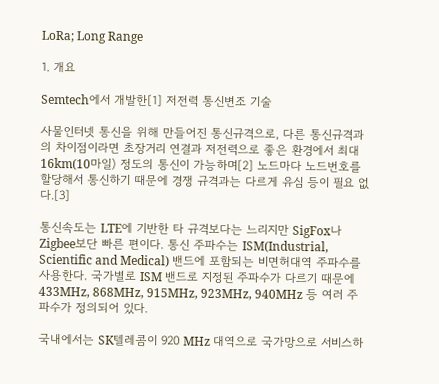LoRa; Long Range

1. 개요

Semtech에서 개발한[1] 저전력 통신변조 기술

사물인터넷 통신을 위해 만들어진 통신규격으로, 다른 통신규격과의 차이점이라면 초장거리 연결과 저전력으로 좋은 환경에서 최대 16km(10마일) 정도의 통신이 가능하며[2] 노드마다 노드번호를 할당해서 통신하기 때문에 경쟁 규격과는 다르게 유심 등이 필요 없다.[3]

통신속도는 LTE에 기반한 타 규격보다는 느리지만 SigFox나 Zigbee보단 빠른 편이다. 통신 주파수는 ISM(Industrial, Scientific and Medical) 밴드에 포함되는 비면허대역 주파수를 사용한다. 국가별로 ISM 밴드로 지정된 주파수가 다르기 때문에 433MHz, 868MHz, 915MHz, 923MHz, 940MHz 등 여러 주파수가 정의되어 있다.

국내에서는 SK텔레콤이 920 MHz 대역으로 국가망으로 서비스하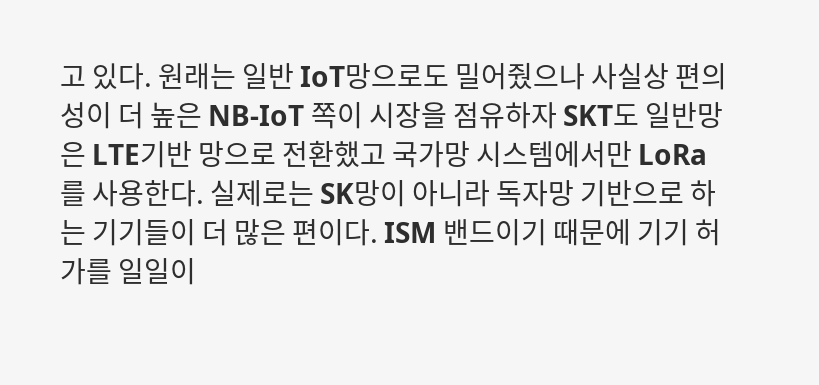고 있다. 원래는 일반 IoT망으로도 밀어줬으나 사실상 편의성이 더 높은 NB-IoT 쪽이 시장을 점유하자 SKT도 일반망은 LTE기반 망으로 전환했고 국가망 시스템에서만 LoRa를 사용한다. 실제로는 SK망이 아니라 독자망 기반으로 하는 기기들이 더 많은 편이다. ISM 밴드이기 때문에 기기 허가를 일일이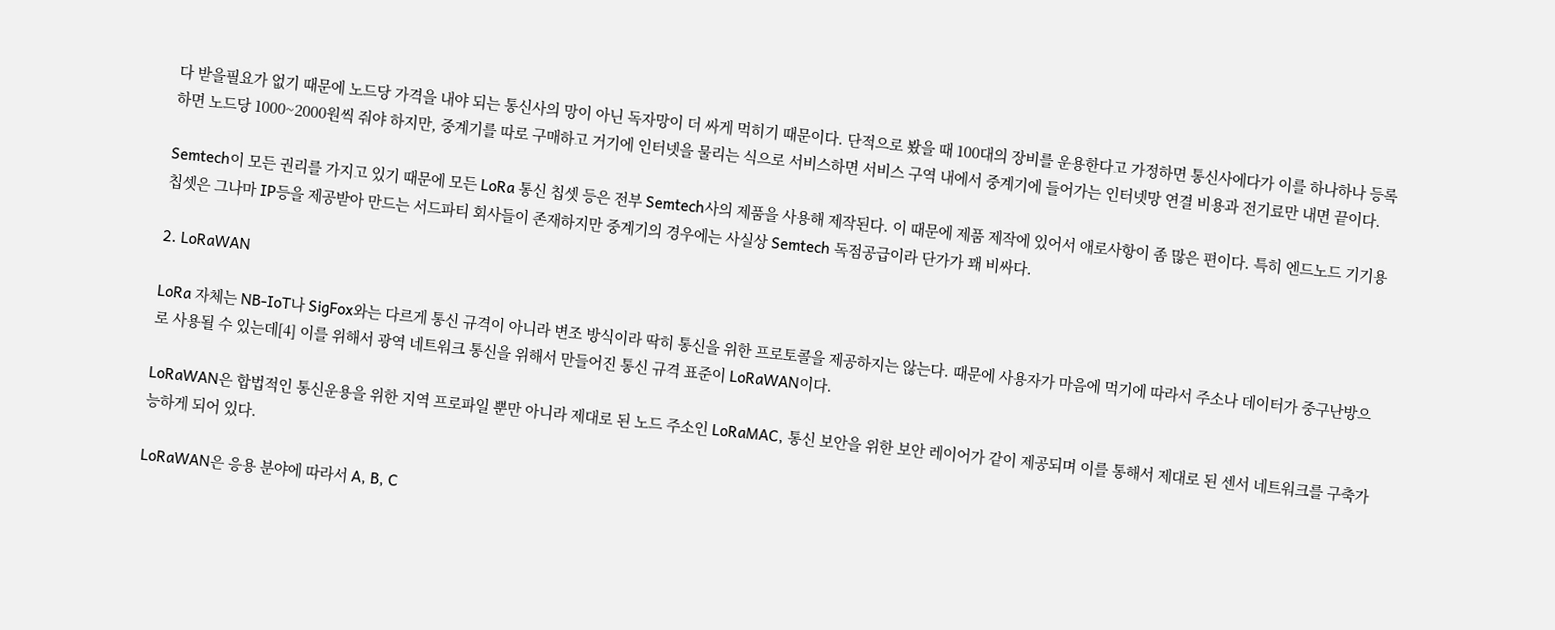다 받을필요가 없기 때문에 노드당 가격을 내야 되는 통신사의 망이 아닌 독자망이 더 싸게 먹히기 때문이다. 단적으로 봤을 때 100대의 장비를 운용한다고 가정하면 통신사에다가 이를 하나하나 등록하면 노드당 1000~2000원씩 줘야 하지만, 중계기를 따로 구매하고 거기에 인터넷을 물리는 식으로 서비스하면 서비스 구역 내에서 중계기에 들어가는 인터넷망 연결 비용과 전기료만 내면 끝이다.

Semtech이 모든 권리를 가지고 있기 때문에 모든 LoRa 통신 칩셋 등은 전부 Semtech사의 제품을 사용해 제작된다. 이 때문에 제품 제작에 있어서 애로사항이 좀 많은 편이다. 특히 엔드노드 기기용 칩셋은 그나마 IP등을 제공받아 만드는 서드파티 회사들이 존재하지만 중계기의 경우에는 사실상 Semtech 독점공급이라 단가가 꽤 비싸다.

2. LoRaWAN

LoRa 자체는 NB-IoT나 SigFox와는 다르게 통신 규격이 아니라 변조 방식이라 딱히 통신을 위한 프로토콜을 제공하지는 않는다. 때문에 사용자가 마음에 먹기에 따라서 주소나 데이터가 중구난방으로 사용될 수 있는데[4] 이를 위해서 광역 네트워크 통신을 위해서 만들어진 통신 규격 표준이 LoRaWAN이다.

LoRaWAN은 합법적인 통신운용을 위한 지역 프로파일 뿐만 아니라 제대로 된 노드 주소인 LoRaMAC, 통신 보안을 위한 보안 레이어가 같이 제공되며 이를 통해서 제대로 된 센서 네트워크를 구축가능하게 되어 있다.

LoRaWAN은 응용 분야에 따라서 A, B, C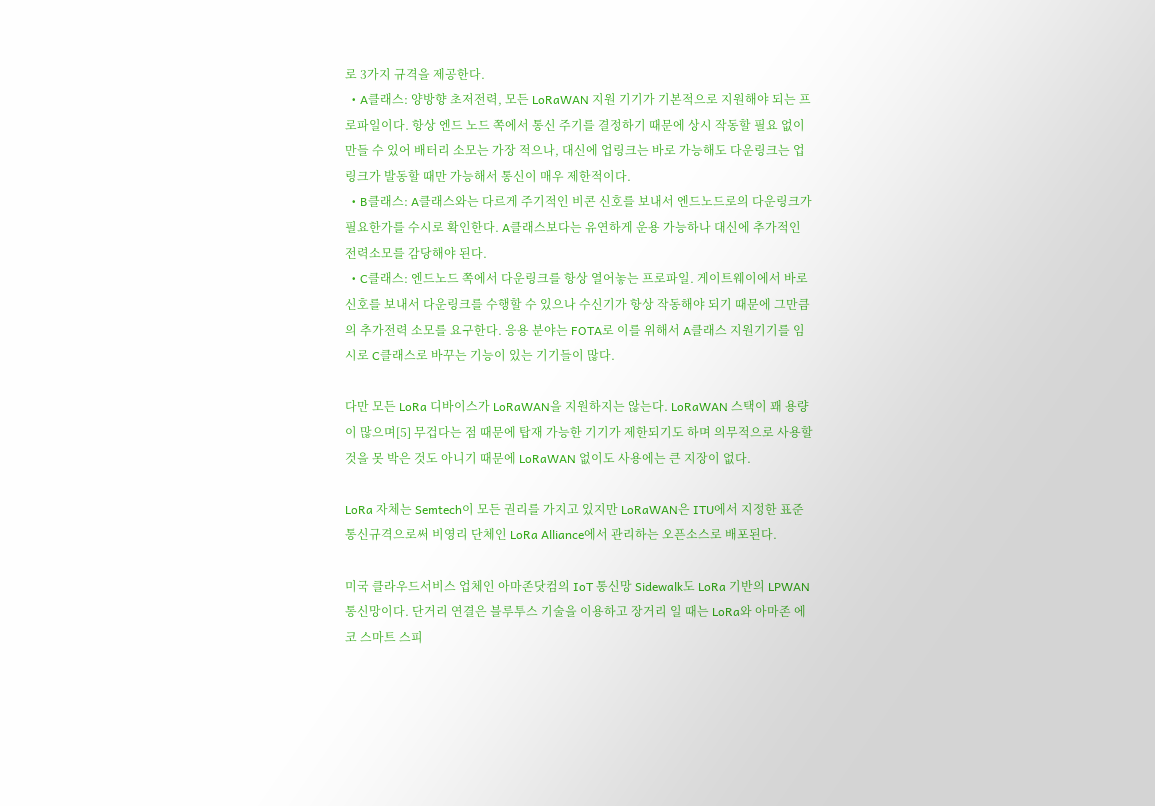로 3가지 규격을 제공한다.
  • A클래스: 양방향 초저전력, 모든 LoRaWAN 지원 기기가 기본적으로 지원해야 되는 프로파일이다. 항상 엔드 노드 쪽에서 통신 주기를 결정하기 때문에 상시 작동할 필요 없이 만들 수 있어 배터리 소모는 가장 적으나, 대신에 업링크는 바로 가능해도 다운링크는 업링크가 발동할 때만 가능해서 통신이 매우 제한적이다.
  • B클래스: A클래스와는 다르게 주기적인 비콘 신호를 보내서 엔드노드로의 다운링크가 필요한가를 수시로 확인한다. A클래스보다는 유연하게 운용 가능하나 대신에 추가적인 전력소모를 감당해야 된다.
  • C클래스: 엔드노드 쪽에서 다운링크를 항상 열어놓는 프로파일. 게이트웨이에서 바로 신호를 보내서 다운링크를 수행할 수 있으나 수신기가 항상 작동해야 되기 때문에 그만큼의 추가전력 소모를 요구한다. 응용 분야는 FOTA로 이를 위해서 A클래스 지원기기를 임시로 C클래스로 바꾸는 기능이 있는 기기들이 많다.

다만 모든 LoRa 디바이스가 LoRaWAN을 지원하지는 않는다. LoRaWAN 스택이 꽤 용량이 많으며[5] 무겁다는 점 때문에 탑재 가능한 기기가 제한되기도 하며 의무적으로 사용할 것을 못 박은 것도 아니기 때문에 LoRaWAN 없이도 사용에는 큰 지장이 없다.

LoRa 자체는 Semtech이 모든 권리를 가지고 있지만 LoRaWAN은 ITU에서 지정한 표준 통신규격으로써 비영리 단체인 LoRa Alliance에서 관리하는 오픈소스로 배포된다.

미국 클라우드서비스 업체인 아마존닷컴의 IoT 통신망 Sidewalk도 LoRa 기반의 LPWAN 통신망이다. 단거리 연결은 블루투스 기술을 이용하고 장거리 일 때는 LoRa와 아마존 에코 스마트 스피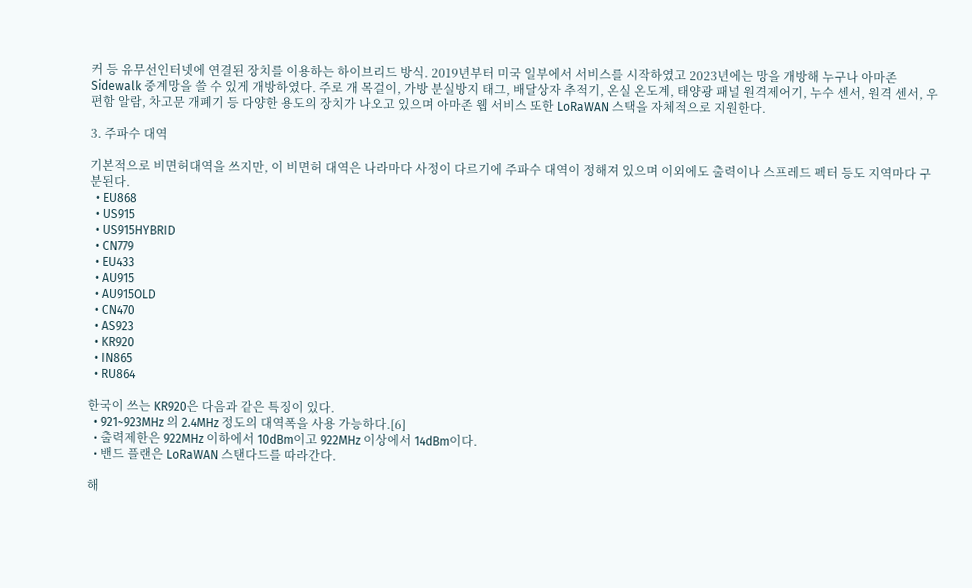커 등 유무선인터넷에 연결된 장치를 이용하는 하이브리드 방식. 2019년부터 미국 일부에서 서비스를 시작하였고 2023년에는 망을 개방해 누구나 아마존 Sidewalk 중계망을 쓸 수 있게 개방하였다. 주로 개 목걸이, 가방 분실방지 태그, 배달상자 추적기, 온실 온도계, 태양광 패널 원격제어기, 누수 센서, 원격 센서, 우편함 알람, 차고문 개폐기 등 다양한 용도의 장치가 나오고 있으며 아마존 웹 서비스 또한 LoRaWAN 스택을 자체적으로 지원한다.

3. 주파수 대역

기본적으로 비면허대역을 쓰지만, 이 비면허 대역은 나라마다 사정이 다르기에 주파수 대역이 정해져 있으며 이외에도 출력이나 스프레드 펙터 등도 지역마다 구분된다.
  • EU868
  • US915
  • US915HYBRID
  • CN779
  • EU433
  • AU915
  • AU915OLD
  • CN470
  • AS923
  • KR920
  • IN865
  • RU864

한국이 쓰는 KR920은 다음과 같은 특징이 있다.
  • 921~923MHz 의 2.4MHz 정도의 대역폭을 사용 가능하다.[6]
  • 출력제한은 922MHz 이하에서 10dBm이고 922MHz 이상에서 14dBm이다.
  • 밴드 플랜은 LoRaWAN 스탠다드를 따라간다.

해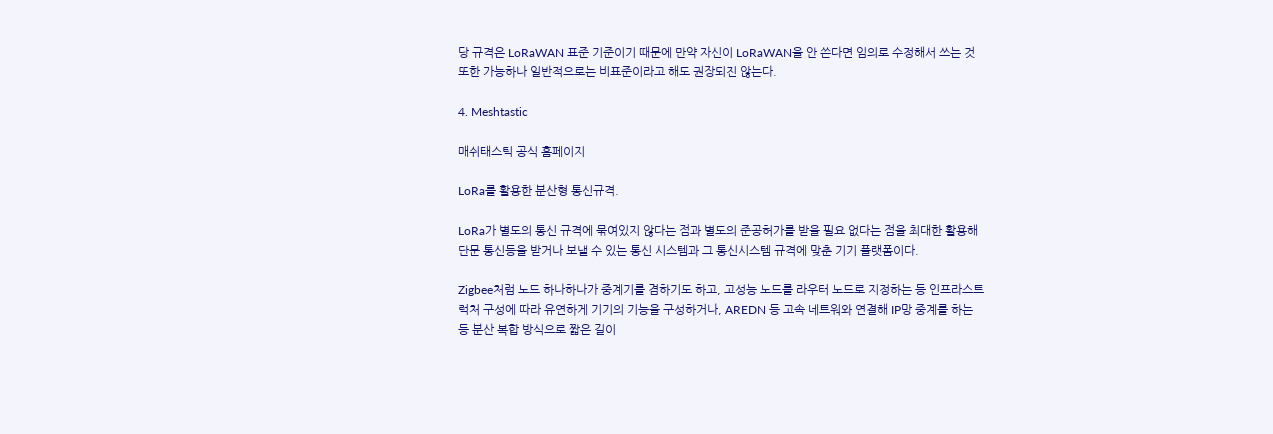당 규격은 LoRaWAN 표준 기준이기 때문에 만약 자신이 LoRaWAN을 안 쓴다면 임의로 수정해서 쓰는 것 또한 가능하나 일반적으로는 비표준이라고 해도 권장되진 않는다.

4. Meshtastic

매쉬태스틱 공식 홈페이지

LoRa를 활용한 분산형 통신규격.

LoRa가 별도의 통신 규격에 묶여있지 않다는 점과 별도의 준공허가를 받을 필요 없다는 점을 최대한 활용해 단문 통신등을 받거나 보낼 수 있는 통신 시스템과 그 통신시스템 규격에 맞춘 기기 플랫폼이다.

Zigbee처럼 노드 하나하나가 중계기를 겸하기도 하고, 고성능 노드를 라우터 노드로 지정하는 등 인프라스트럭처 구성에 따라 유연하게 기기의 기능을 구성하거나, AREDN 등 고속 네트워와 연결해 IP망 중계를 하는 등 분산 복합 방식으로 짧은 길이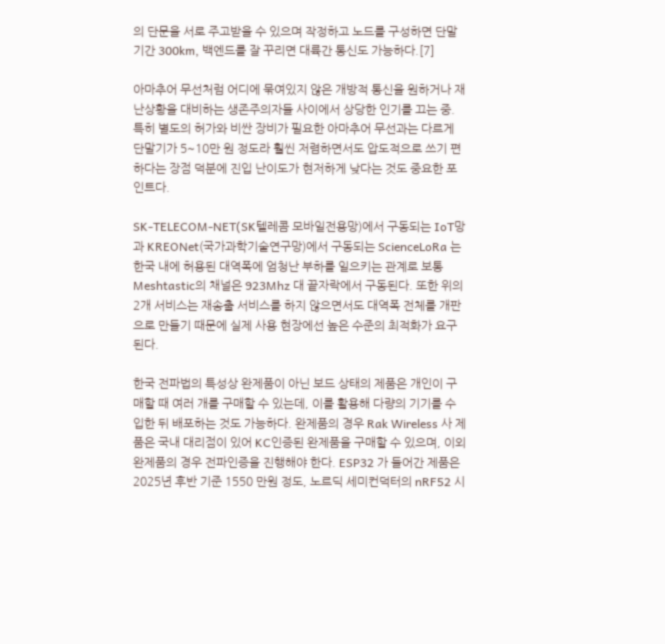의 단문을 서로 주고받을 수 있으며 작정하고 노드를 구성하면 단말기간 300km, 백엔드를 잘 꾸리면 대륙간 통신도 가능하다.[7]

아마추어 무선처럼 어디에 묶여있지 않은 개방적 통신을 원하거나 재난상황을 대비하는 생존주의자들 사이에서 상당한 인기를 끄는 중. 특히 별도의 허가와 비싼 장비가 필요한 아마추어 무선과는 다르게 단말기가 5~10만 원 정도라 훨씬 저렴하면서도 압도적으로 쓰기 편하다는 장점 덕분에 진입 난이도가 현저하게 낮다는 것도 중요한 포인트다.

SK-TELECOM-NET(SK텔레콤 모바일전용망)에서 구동되는 IoT망과 KREONet(국가과학기술연구망)에서 구동되는 ScienceLoRa 는 한국 내에 허용된 대역폭에 엄청난 부하를 일으키는 관계로 보통 Meshtastic의 채널은 923Mhz 대 끝자락에서 구동된다. 또한 위의 2개 서비스는 재송출 서비스를 하지 않으면서도 대역폭 전체를 개판으로 만들기 때문에 실제 사용 현장에선 높은 수준의 최적화가 요구된다.

한국 전파법의 특성상 완제품이 아닌 보드 상태의 제품은 개인이 구매할 때 여러 개를 구매할 수 있는데, 이를 활용해 다량의 기기를 수입한 뒤 배포하는 것도 가능하다. 완제품의 경우 Rak Wireless 사 제품은 국내 대리점이 있어 KC인증된 완제품을 구매할 수 있으며, 이외 완제품의 경우 전파인증을 진행해야 한다. ESP32 가 들어간 제품은 2025년 후반 기준 1550 만원 정도, 노르딕 세미컨덕터의 nRF52 시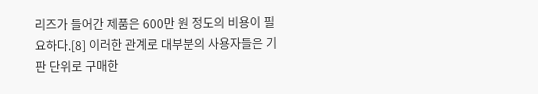리즈가 들어간 제품은 600만 원 정도의 비용이 필요하다.[8] 이러한 관계로 대부분의 사용자들은 기판 단위로 구매한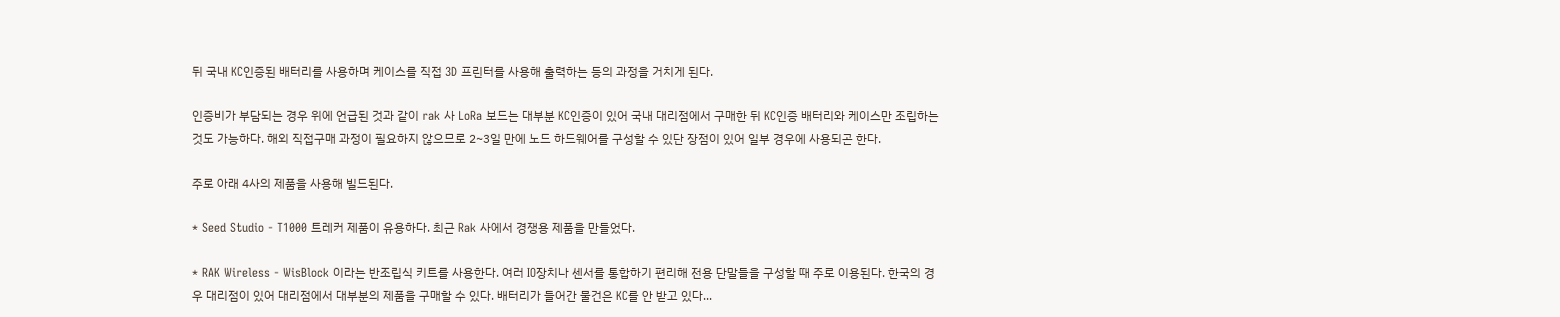뒤 국내 KC인증된 배터리를 사용하며 케이스를 직접 3D 프린터를 사용해 출력하는 등의 과정을 거치게 된다.

인증비가 부담되는 경우 위에 언급된 것과 같이 rak 사 LoRa 보드는 대부분 KC인증이 있어 국내 대리점에서 구매한 뒤 KC인증 배터리와 케이스만 조립하는 것도 가능하다. 해외 직접구매 과정이 필요하지 않으므로 2~3일 만에 노드 하드웨어를 구성할 수 있단 장점이 있어 일부 경우에 사용되곤 한다.

주로 아래 4사의 제품을 사용해 빌드된다.

* Seed Studio - T1000 트레커 제품이 유용하다. 최근 Rak 사에서 경쟁용 제품을 만들었다.

* RAK Wireless - WisBlock 이라는 반조립식 키트를 사용한다. 여러 IO장치나 센서를 통합하기 편리해 전용 단말들을 구성할 때 주로 이용된다. 한국의 경우 대리점이 있어 대리점에서 대부분의 제품을 구매할 수 있다. 배터리가 들어간 물건은 KC를 안 받고 있다...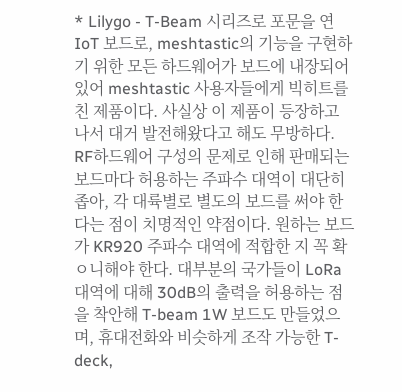* Lilygo - T-Beam 시리즈로 포문을 연 IoT 보드로, meshtastic의 기능을 구현하기 위한 모든 하드웨어가 보드에 내장되어 있어 meshtastic 사용자들에게 빅히트를 친 제품이다. 사실상 이 제품이 등장하고 나서 대거 발전해왔다고 해도 무방하다. RF하드웨어 구성의 문제로 인해 판매되는 보드마다 허용하는 주파수 대역이 대단히 좁아, 각 대륙별로 별도의 보드를 써야 한다는 점이 치명적인 약점이다. 원하는 보드가 KR920 주파수 대역에 적합한 지 꼭 확ㅇ니해야 한다. 대부분의 국가들이 LoRa 대역에 대해 30dB의 출력을 허용하는 점을 착안해 T-beam 1W 보드도 만들었으며, 휴대전화와 비슷하게 조작 가능한 T-deck,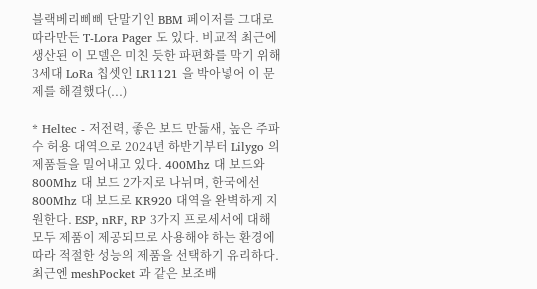블랙베리삐삐 단말기인 BBM 페이저를 그대로 따라만든 T-Lora Pager 도 있다. 비교적 최근에 생산된 이 모델은 미친 듯한 파편화를 막기 위해 3세대 LoRa 칩셋인 LR1121 을 박아넣어 이 문제를 해결했다(...)

* Heltec - 저전력, 좋은 보드 만듦새, 높은 주파수 허용 대역으로 2024년 하반기부터 Lilygo 의 제품들을 밀어내고 있다. 400Mhz 대 보드와 800Mhz 대 보드 2가지로 나뉘며, 한국에선 800Mhz 대 보드로 KR920 대역을 완벽하게 지원한다. ESP, nRF, RP 3가지 프로세서에 대해 모두 제품이 제공되므로 사용해야 하는 환경에 따라 적절한 성능의 제품을 선택하기 유리하다. 최근엔 meshPocket 과 같은 보조배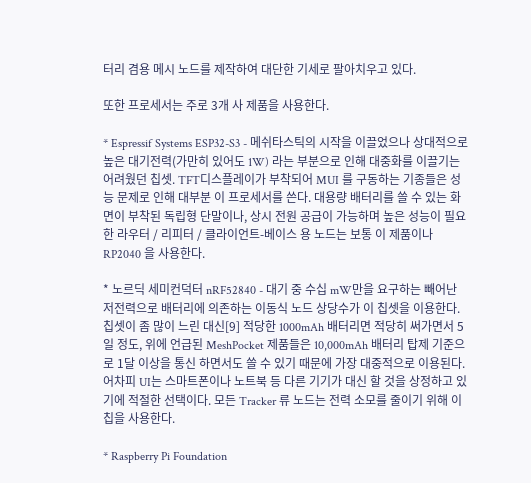터리 겸용 메시 노드를 제작하여 대단한 기세로 팔아치우고 있다.

또한 프로세서는 주로 3개 사 제품을 사용한다.

* Espressif Systems ESP32-S3 - 메쉬타스틱의 시작을 이끌었으나 상대적으로 높은 대기전력(가만히 있어도 1W) 라는 부분으로 인해 대중화를 이끌기는 어려웠던 칩셋. TFT디스플레이가 부착되어 MUI 를 구동하는 기종들은 성능 문제로 인해 대부분 이 프로세서를 쓴다. 대용량 배터리를 쓸 수 있는 화면이 부착된 독립형 단말이나, 상시 전원 공급이 가능하며 높은 성능이 필요한 라우터 / 리피터 / 클라이언트-베이스 용 노드는 보통 이 제품이나 RP2040 을 사용한다.

* 노르딕 세미컨덕터 nRF52840 - 대기 중 수십 mW만을 요구하는 빼어난 저전력으로 배터리에 의존하는 이동식 노드 상당수가 이 칩셋을 이용한다. 칩셋이 좀 많이 느린 대신[9] 적당한 1000mAh 배터리면 적당히 써가면서 5일 정도, 위에 언급된 MeshPocket 제품들은 10,000mAh 배터리 탑제 기준으로 1달 이상을 통신 하면서도 쓸 수 있기 때문에 가장 대중적으로 이용된다. 어차피 UI는 스마트폰이나 노트북 등 다른 기기가 대신 할 것을 상정하고 있기에 적절한 선택이다. 모든 Tracker 류 노드는 전력 소모를 줄이기 위해 이 칩을 사용한다.

* Raspberry Pi Foundation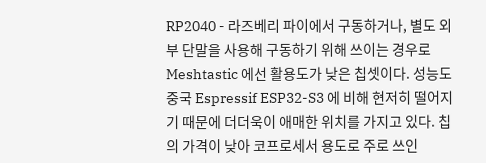RP2040 - 라즈베리 파이에서 구동하거나, 별도 외부 단말을 사용해 구동하기 위해 쓰이는 경우로 Meshtastic 에선 활용도가 낮은 칩셋이다. 성능도 중국 Espressif ESP32-S3 에 비해 현저히 떨어지기 때문에 더더욱이 애매한 위치를 가지고 있다. 칩의 가격이 낮아 코프로세서 용도로 주로 쓰인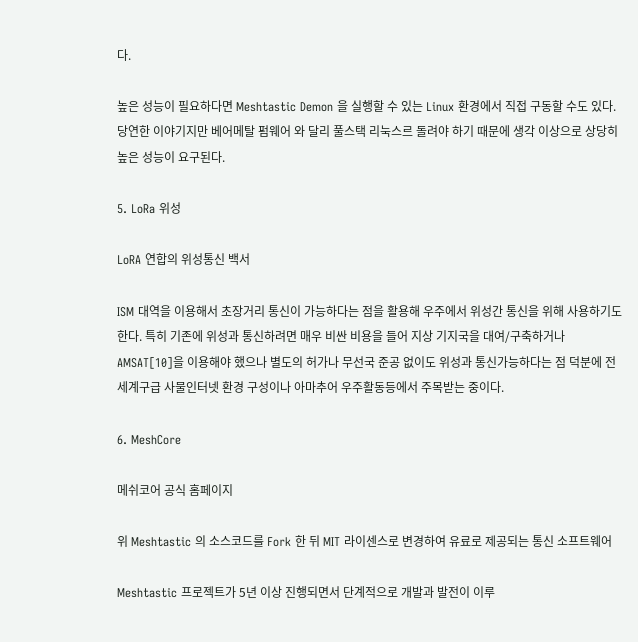다.

높은 성능이 필요하다면 Meshtastic Demon 을 실행할 수 있는 Linux 환경에서 직접 구동할 수도 있다. 당연한 이야기지만 베어메탈 펌웨어 와 달리 풀스택 리눅스르 돌려야 하기 때문에 생각 이상으로 상당히 높은 성능이 요구된다.

5. LoRa 위성

LoRA 연합의 위성통신 백서

ISM 대역을 이용해서 초장거리 통신이 가능하다는 점을 활용해 우주에서 위성간 통신을 위해 사용하기도 한다. 특히 기존에 위성과 통신하려면 매우 비싼 비용을 들어 지상 기지국을 대여/구축하거나 AMSAT[10]을 이용해야 했으나 별도의 허가나 무선국 준공 없이도 위성과 통신가능하다는 점 덕분에 전세계구급 사물인터넷 환경 구성이나 아마추어 우주활동등에서 주목받는 중이다.

6. MeshCore

메쉬코어 공식 홈페이지

위 Meshtastic 의 소스코드를 Fork 한 뒤 MIT 라이센스로 변경하여 유료로 제공되는 통신 소프트웨어

Meshtastic 프로젝트가 5년 이상 진행되면서 단계적으로 개발과 발전이 이루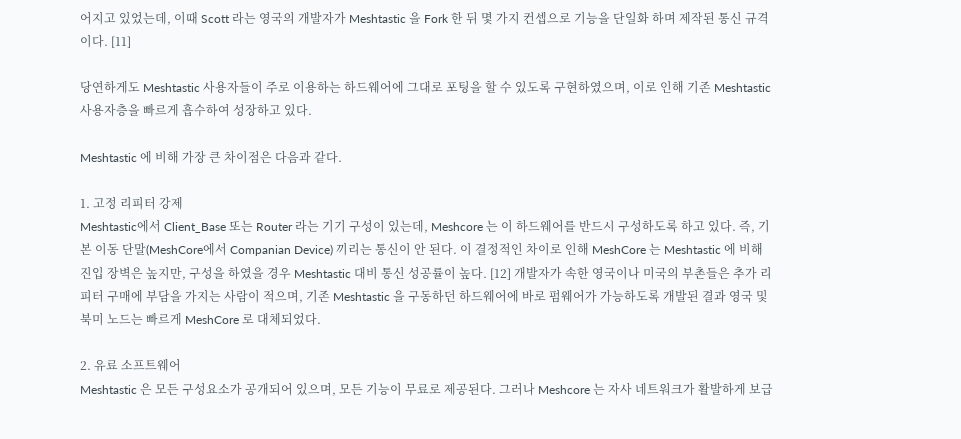어지고 있었는데, 이때 Scott 라는 영국의 개발자가 Meshtastic 을 Fork 한 뒤 몇 가지 컨셉으로 기능을 단일화 하며 제작된 통신 규격이다. [11]

당연하게도 Meshtastic 사용자들이 주로 이용하는 하드웨어에 그대로 포팅을 할 수 있도록 구현하였으며, 이로 인해 기존 Meshtastic 사용자층을 빠르게 흡수하여 성장하고 있다.

Meshtastic 에 비해 가장 큰 차이점은 다음과 같다.

1. 고정 리피터 강제
Meshtastic에서 Client_Base 또는 Router 라는 기기 구성이 있는데, Meshcore 는 이 하드웨어를 반드시 구성하도록 하고 있다. 즉, 기본 이동 단말(MeshCore에서 Companian Device) 끼리는 통신이 안 된다. 이 결정적인 차이로 인해 MeshCore 는 Meshtastic 에 비해 진입 장벽은 높지만, 구성을 하였을 경우 Meshtastic 대비 통신 성공률이 높다. [12] 개발자가 속한 영국이나 미국의 부촌들은 추가 리피터 구매에 부담을 가지는 사람이 적으며, 기존 Meshtastic 을 구동하던 하드웨어에 바로 펌웨어가 가능하도록 개발된 결과 영국 및 북미 노드는 빠르게 MeshCore 로 대체되었다.

2. 유료 소프트웨어
Meshtastic 은 모든 구성요소가 공개되어 있으며, 모든 기능이 무료로 제공된다. 그러나 Meshcore 는 자사 네트워크가 활발하게 보급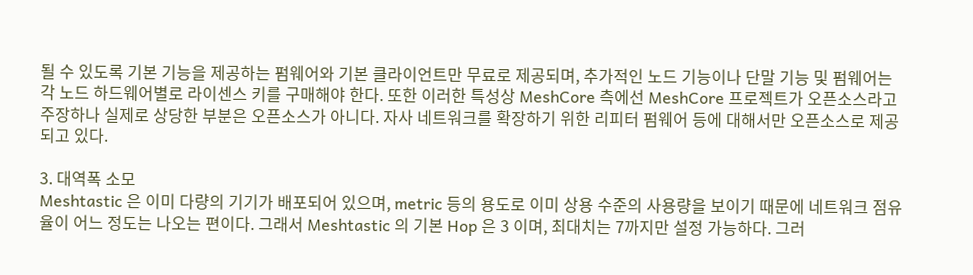될 수 있도록 기본 기능을 제공하는 펌웨어와 기본 클라이언트만 무료로 제공되며, 추가적인 노드 기능이나 단말 기능 및 펌웨어는 각 노드 하드웨어별로 라이센스 키를 구매해야 한다. 또한 이러한 특성상 MeshCore 측에선 MeshCore 프로젝트가 오픈소스라고 주장하나 실제로 상당한 부분은 오픈소스가 아니다. 자사 네트워크를 확장하기 위한 리피터 펌웨어 등에 대해서만 오픈소스로 제공되고 있다.

3. 대역폭 소모
Meshtastic 은 이미 다량의 기기가 배포되어 있으며, metric 등의 용도로 이미 상용 수준의 사용량을 보이기 때문에 네트워크 점유율이 어느 정도는 나오는 편이다. 그래서 Meshtastic 의 기본 Hop 은 3 이며, 최대치는 7까지만 설정 가능하다. 그러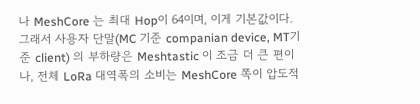나 MeshCore 는 최대 Hop이 64이며, 이게 기본값이다. 그래서 사용자 단말(MC 기준 companian device, MT기준 client) 의 부하량은 Meshtastic 이 조금 더 큰 편이나, 전체 LoRa 대역폭의 소비는 MeshCore 쪽이 압도적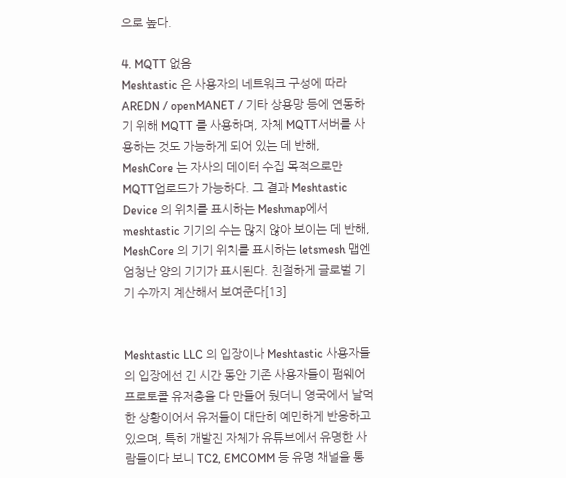으로 높다.

4. MQTT 없음
Meshtastic 은 사용자의 네트워크 구성에 따라 AREDN / openMANET / 기타 상용망 등에 연동하기 위해 MQTT 를 사용하며, 자체 MQTT서버를 사용하는 것도 가능하게 되어 있는 데 반해, MeshCore 는 자사의 데이터 수집 목적으로만 MQTT업로드가 가능하다. 그 결과 Meshtastic Device 의 위치를 표시하는 Meshmap에서 meshtastic 기기의 수는 많지 않아 보이는 데 반해, MeshCore 의 기기 위치를 표시하는 letsmesh 맵엔 엄청난 양의 기기가 표시된다. 친절하게 글로벌 기기 수까지 계산해서 보여준다[13]


Meshtastic LLC 의 입장이나 Meshtastic 사용자들의 입장에선 긴 시간 동안 기존 사용자들이 펌웨어 프로토콜 유저층을 다 만들어 뒀더니 영국에서 날먹한 상황이어서 유저들이 대단히 예민하게 반응하고 있으며, 특히 개발진 자체가 유튜브에서 유명한 사람들이다 보니 TC2, EMCOMM 등 유명 채널을 통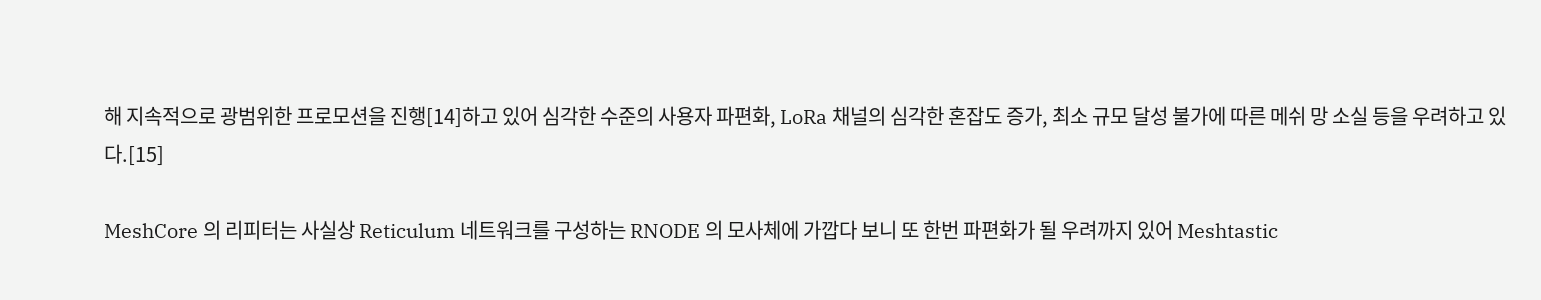해 지속적으로 광범위한 프로모션을 진행[14]하고 있어 심각한 수준의 사용자 파편화, LoRa 채널의 심각한 혼잡도 증가, 최소 규모 달성 불가에 따른 메쉬 망 소실 등을 우려하고 있다.[15]

MeshCore 의 리피터는 사실상 Reticulum 네트워크를 구성하는 RNODE 의 모사체에 가깝다 보니 또 한번 파편화가 될 우려까지 있어 Meshtastic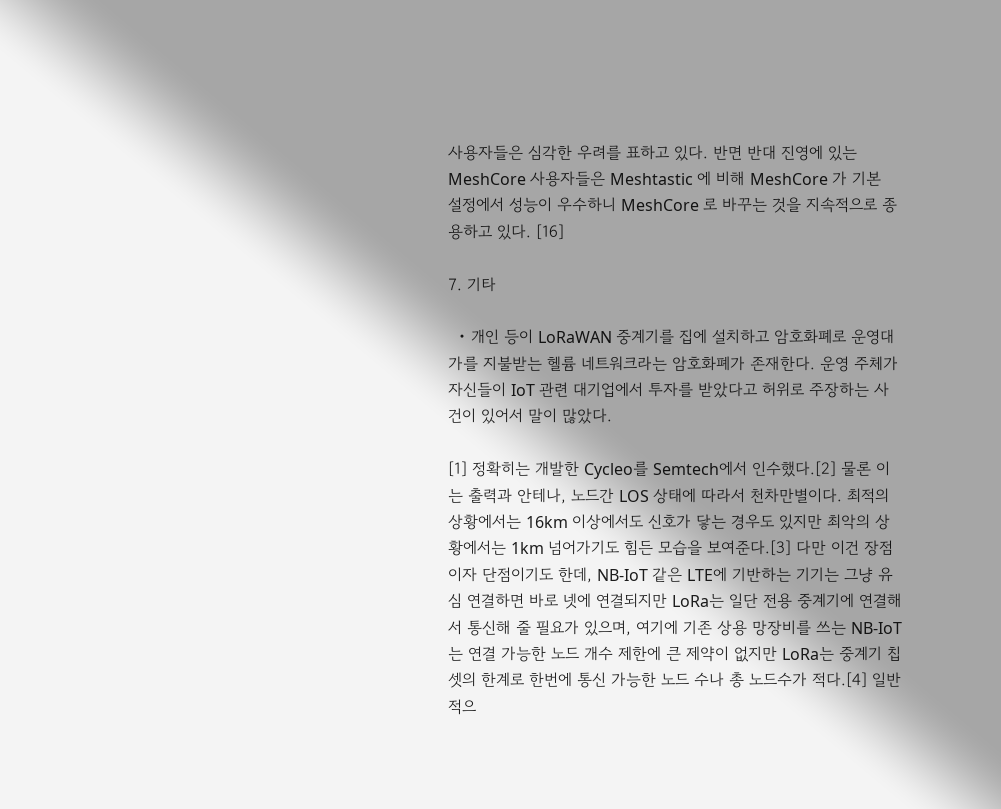사용자들은 심각한 우려를 표하고 있다. 반면 반대 진영에 있는 MeshCore 사용자들은 Meshtastic 에 비해 MeshCore 가 기본 설정에서 성능이 우수하니 MeshCore 로 바꾸는 것을 지속적으로 종용하고 있다. [16]

7. 기타

  • 개인 등이 LoRaWAN 중계기를 집에 설치하고 암호화폐로 운영대가를 지불받는 헬륨 네트워크라는 암호화폐가 존재한다. 운영 주체가 자신들이 IoT 관련 대기업에서 투자를 받았다고 허위로 주장하는 사건이 있어서 말이 많았다.

[1] 정확히는 개발한 Cycleo를 Semtech에서 인수했다.[2] 물론 이는 출력과 안테나, 노드간 LOS 상태에 따라서 천차만별이다. 최적의 상황에서는 16km 이상에서도 신호가 닿는 경우도 있지만 최악의 상황에서는 1km 넘어가기도 힘든 모습을 보여준다.[3] 다만 이건 장점이자 단점이기도 한데, NB-IoT 같은 LTE에 기반하는 기기는 그냥 유심 연결하면 바로 넷에 연결되지만 LoRa는 일단 전용 중계기에 연결해서 통신해 줄 필요가 있으며, 여기에 기존 상용 망장비를 쓰는 NB-IoT는 연결 가능한 노드 개수 제한에 큰 제약이 없지만 LoRa는 중계기 칩셋의 한계로 한번에 통신 가능한 노드 수나 총 노드수가 적다.[4] 일반적으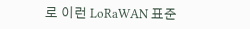로 이런 LoRaWAN 표준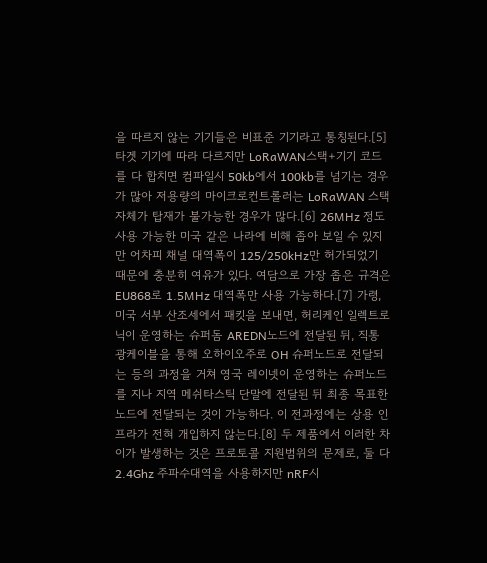을 따르지 않는 기기들은 비표준 기기라고 통칭된다.[5] 타겟 기기에 따라 다르지만 LoRaWAN스택+기기 코드를 다 합치면 컴파일시 50kb에서 100kb를 넘기는 경우가 많아 저용량의 마이크로컨트롤러는 LoRaWAN 스택 자체가 탑재가 불가능한 경우가 많다.[6] 26MHz 정도 사용 가능한 미국 같은 나라에 비해 좁아 보일 수 있지만 어차피 채널 대역폭이 125/250kHz만 허가되었기 때문에 충분히 여유가 있다. 여담으로 가장 좁은 규격은 EU868로 1.5MHz 대역폭만 사용 가능하다.[7] 가령, 미국 서부 산조세에서 패킷을 보내면, 허리케인 일렉트로닉이 운영하는 슈퍼돔 AREDN노드에 전달된 뒤, 직통 광케이블을 통해 오하이오주로 OH 슈퍼노드로 전달되는 등의 과정을 거쳐 영국 레이넷이 운영하는 슈퍼노드를 지나 지역 메쉬타스틱 단말에 전달된 뒤 최종 목표한 노드에 전달되는 것이 가능하다. 이 전과정에는 상용 인프라가 전혀 개입하지 않는다.[8] 두 제품에서 이러한 차이가 발생하는 것은 프로토콜 지원범위의 문제로, 둘 다 2.4Ghz 주파수대역을 사용하지만 nRF시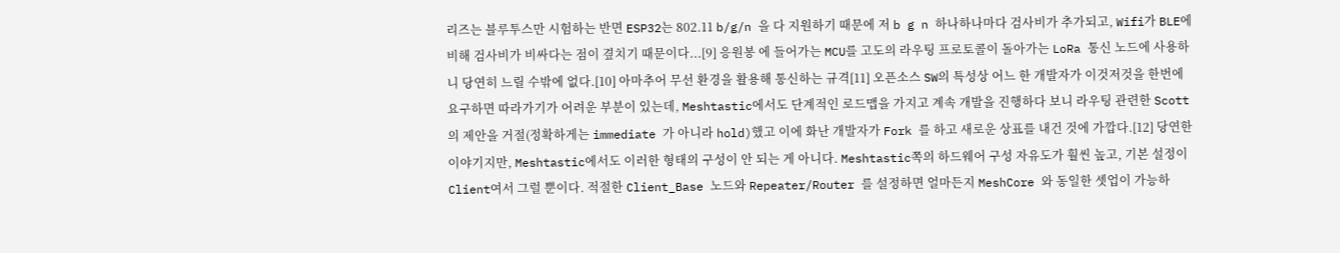리즈는 블루투스만 시험하는 반면 ESP32는 802.11 b/g/n 을 다 지원하기 때문에 저 b g n 하나하나마다 검사비가 추가되고, Wifi가 BLE에 비해 검사비가 비싸다는 점이 곂치기 때문이다...[9] 응원봉 에 들어가는 MCU를 고도의 라우팅 프로토콜이 돌아가는 LoRa 통신 노드에 사용하니 당연히 느릴 수밖에 없다.[10] 아마추어 무선 환경을 활용해 통신하는 규격[11] 오픈소스 SW의 특성상 어느 한 개발자가 이것저것을 한번에 요구하면 따라가기가 어려운 부분이 있는데, Meshtastic에서도 단계적인 로드맵을 가지고 계속 개발을 진행하다 보니 라우팅 관련한 Scott의 제안을 거절(정확하게는 immediate 가 아니라 hold)했고 이에 화난 개발자가 Fork 를 하고 새로운 상표를 내건 것에 가깝다.[12] 당연한 이야기지만, Meshtastic에서도 이러한 형태의 구성이 안 되는 게 아니다. Meshtastic쪽의 하드웨어 구성 자유도가 훨씬 높고, 기본 설정이 Client여서 그럴 뿐이다. 적절한 Client_Base 노드와 Repeater/Router 를 설정하면 얼마든지 MeshCore 와 동일한 셋업이 가능하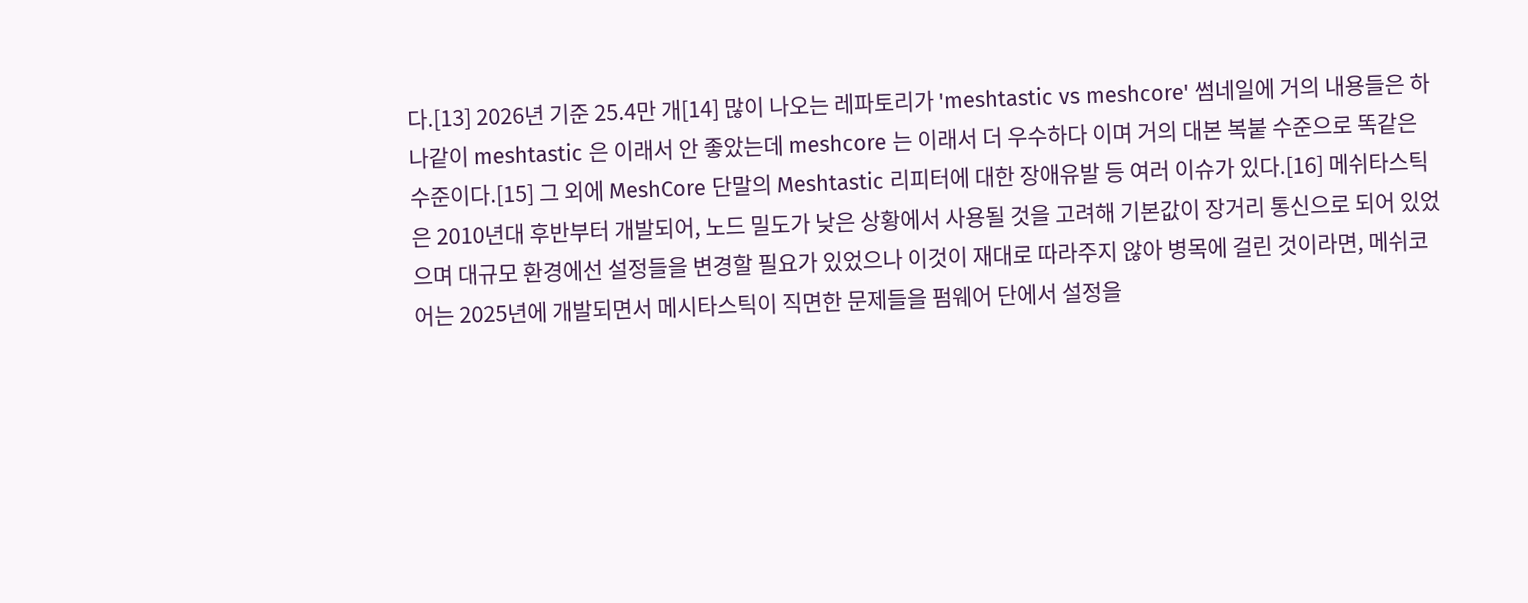다.[13] 2026년 기준 25.4만 개[14] 많이 나오는 레파토리가 'meshtastic vs meshcore' 썸네일에 거의 내용들은 하나같이 meshtastic 은 이래서 안 좋았는데 meshcore 는 이래서 더 우수하다 이며 거의 대본 복붙 수준으로 똑같은 수준이다.[15] 그 외에 MeshCore 단말의 Meshtastic 리피터에 대한 장애유발 등 여러 이슈가 있다.[16] 메쉬타스틱은 2010년대 후반부터 개발되어, 노드 밀도가 낮은 상황에서 사용될 것을 고려해 기본값이 장거리 통신으로 되어 있었으며 대규모 환경에선 설정들을 변경할 필요가 있었으나 이것이 재대로 따라주지 않아 병목에 걸린 것이라면, 메쉬코어는 2025년에 개발되면서 메시타스틱이 직면한 문제들을 펌웨어 단에서 설정을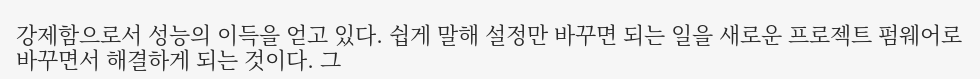강제함으로서 성능의 이득을 얻고 있다. 쉽게 말해 설정만 바꾸면 되는 일을 새로운 프로젝트 펌웨어로 바꾸면서 해결하게 되는 것이다. 그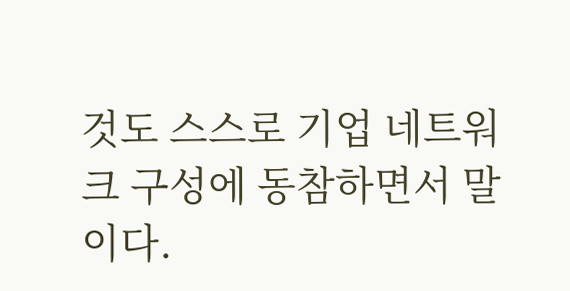것도 스스로 기업 네트워크 구성에 동참하면서 말이다.